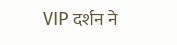VIP दर्शन ने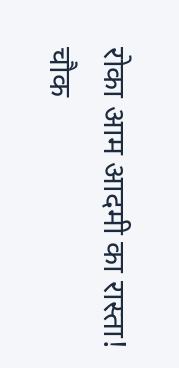रोका आम आदमी का रास्ता!
चौक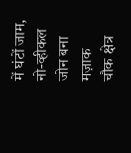में घंटों जाम, नो-व्हीकल जोन बना मज़ाक
चौक क्षेत्र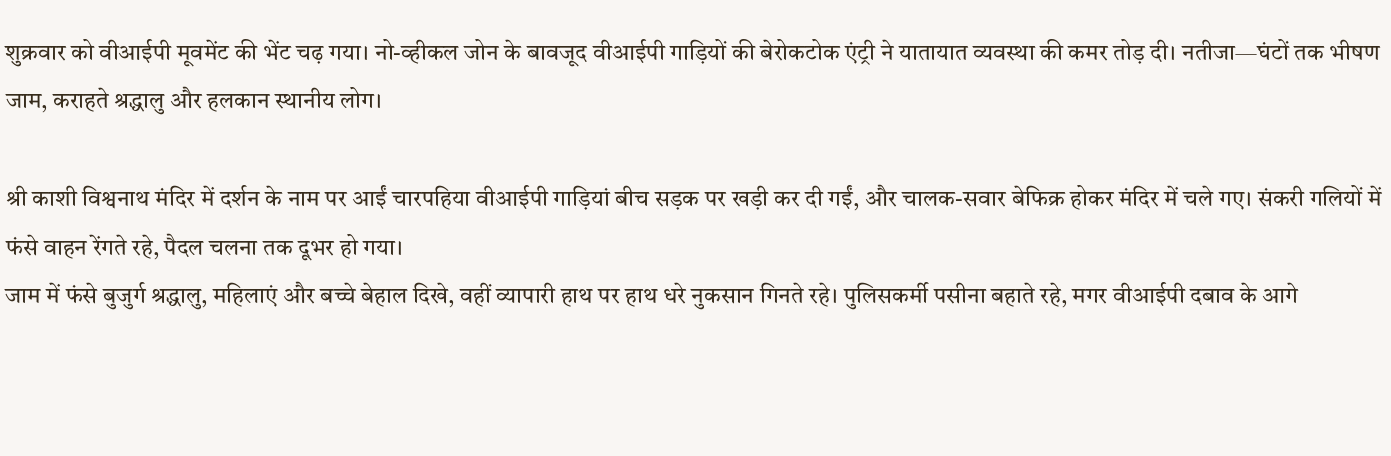शुक्रवार को वीआईपी मूवमेंट की भेंट चढ़ गया। नो-व्हीकल जोन के बावजूद वीआईपी गाड़ियों की बेरोकटोक एंट्री ने यातायात व्यवस्था की कमर तोड़ दी। नतीजा—घंटों तक भीषण जाम, कराहते श्रद्धालु और हलकान स्थानीय लोग।

श्री काशी विश्वनाथ मंदिर में दर्शन के नाम पर आईं चारपहिया वीआईपी गाड़ियां बीच सड़क पर खड़ी कर दी गईं, और चालक-सवार बेफिक्र होकर मंदिर में चले गए। संकरी गलियों में फंसे वाहन रेंगते रहे, पैदल चलना तक दूभर हो गया।
जाम में फंसे बुजुर्ग श्रद्धालु, महिलाएं और बच्चे बेहाल दिखे, वहीं व्यापारी हाथ पर हाथ धरे नुकसान गिनते रहे। पुलिसकर्मी पसीना बहाते रहे, मगर वीआईपी दबाव के आगे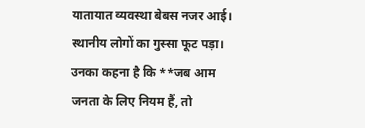यातायात व्यवस्था बेबस नजर आई।
स्थानीय लोगों का गुस्सा फूट पड़ा। उनका कहना है कि **जब आम जनता के लिए नियम हैं, तो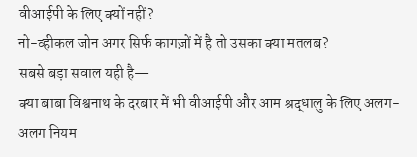वीआईपी के लिए क्यों नहीं?
नो-व्हीकल जोन अगर सिर्फ कागज़ों में है तो उसका क्या मतलब?
सबसे बड़ा सवाल यही है—
क्या बाबा विश्वनाथ के दरबार में भी वीआईपी और आम श्रद्धालु के लिए अलग-अलग नियम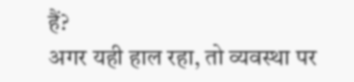हैं?
अगर यही हाल रहा, तो व्यवस्था पर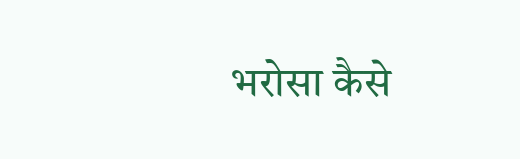भरोसा कैसे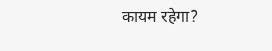कायम रहेगा?